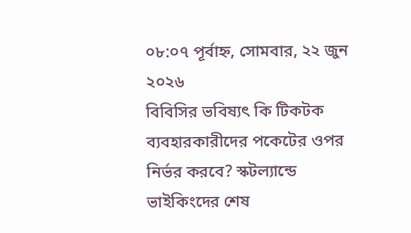০৮:০৭ পূর্বাহ্ন, সোমবার, ২২ জুন ২০২৬
বিবিসির ভবিষ্যৎ কি টিকটক ব্যবহারকারীদের পকেটের ওপর নির্ভর করবে? স্কটল্যান্ডে ভাইকিংদের শেষ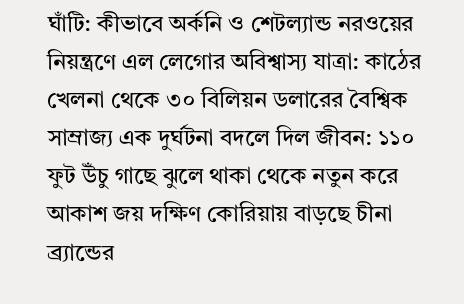ঘাঁটি: কীভাবে অর্কনি ও শেটল্যান্ড নরওয়ের নিয়ন্ত্রণে এল লেগোর অবিশ্বাস্য যাত্রা: কাঠের খেলনা থেকে ৩০ বিলিয়ন ডলারের বৈশ্বিক সাম্রাজ্য এক দুর্ঘটনা বদলে দিল জীবন: ১১০ ফুট উঁচু গাছে ঝুলে থাকা থেকে নতুন করে আকাশ জয় দক্ষিণ কোরিয়ায় বাড়ছে চীনা ব্র্যান্ডের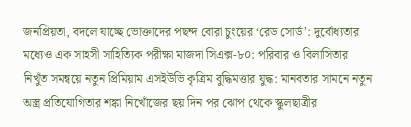জনপ্রিয়তা, বদলে যাচ্ছে ভোক্তাদের পছন্দ বোরা চুংয়ের ‘রেড সোর্ড’: দুর্বোধ্যতার মধ্যেও এক সাহসী সাহিত্যিক পরীক্ষা মাজদা সিএক্স-৮০: পরিবার ও বিলাসিতার নিখুঁত সমন্বয়ে নতুন প্রিমিয়াম এসইউভি কৃত্রিম বুদ্ধিমত্তার যুদ্ধ: মানবতার সামনে নতুন অস্ত্র প্রতিযোগিতার শঙ্কা নিখোঁজের ছয় দিন পর ঝোপ থেকে স্কুলছাত্রীর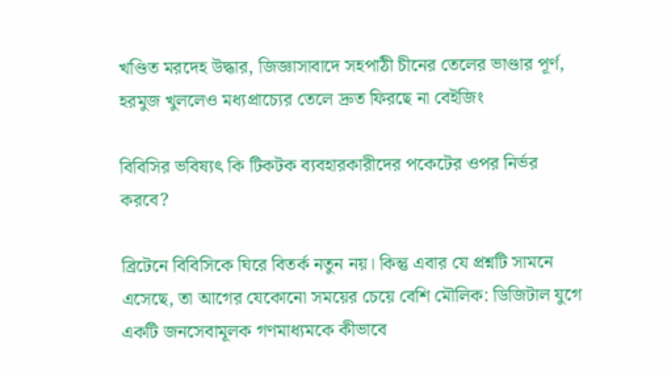খণ্ডিত মরদেহ উদ্ধার, জিজ্ঞাসাবাদে সহপাঠী চীনের তেলের ভাণ্ডার পূর্ণ, হরমুজ খুললেও মধ্যপ্রাচ্যের তেলে দ্রুত ফিরছে না বেইজিং

বিবিসির ভবিষ্যৎ কি টিকটক ব্যবহারকারীদের পকেটের ওপর নির্ভর করবে?

ব্রিটেনে বিবিসিকে ঘিরে বিতর্ক নতুন নয়। কিন্তু এবার যে প্রশ্নটি সামনে এসেছে, তা আগের যেকোনো সময়ের চেয়ে বেশি মৌলিক: ডিজিটাল যুগে একটি জনসেবামূলক গণমাধ্যমকে কীভাবে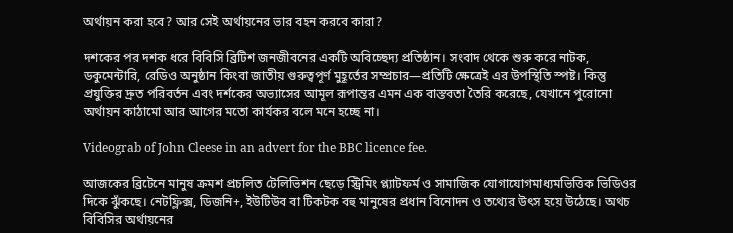অর্থায়ন করা হবে? আর সেই অর্থায়নের ভার বহন করবে কারা?

দশকের পর দশক ধরে বিবিসি ব্রিটিশ জনজীবনের একটি অবিচ্ছেদ্য প্রতিষ্ঠান। সংবাদ থেকে শুরু করে নাটক, ডকুমেন্টারি, রেডিও অনুষ্ঠান কিংবা জাতীয় গুরুত্বপূর্ণ মুহূর্তের সম্প্রচার—প্রতিটি ক্ষেত্রেই এর উপস্থিতি স্পষ্ট। কিন্তু প্রযুক্তির দ্রুত পরিবর্তন এবং দর্শকের অভ্যাসের আমূল রূপান্তর এমন এক বাস্তবতা তৈরি করেছে, যেখানে পুরোনো অর্থায়ন কাঠামো আর আগের মতো কার্যকর বলে মনে হচ্ছে না।

Videograb of John Cleese in an advert for the BBC licence fee.

আজকের ব্রিটেনে মানুষ ক্রমশ প্রচলিত টেলিভিশন ছেড়ে স্ট্রিমিং প্ল্যাটফর্ম ও সামাজিক যোগাযোগমাধ্যমভিত্তিক ভিডিওর দিকে ঝুঁকছে। নেটফ্লিক্স, ডিজনি+, ইউটিউব বা টিকটক বহু মানুষের প্রধান বিনোদন ও তথ্যের উৎস হয়ে উঠেছে। অথচ বিবিসির অর্থায়নের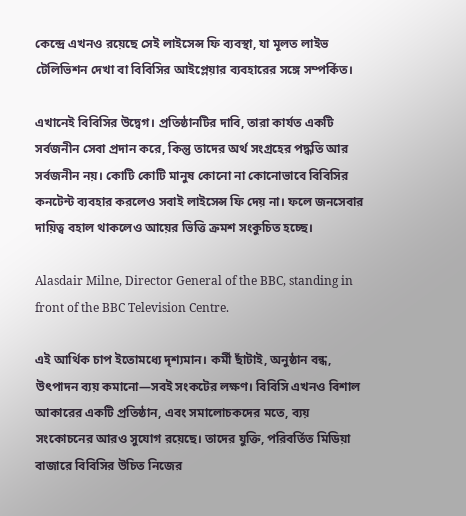কেন্দ্রে এখনও রয়েছে সেই লাইসেন্স ফি ব্যবস্থা, যা মূলত লাইভ টেলিভিশন দেখা বা বিবিসির আইপ্লেয়ার ব্যবহারের সঙ্গে সম্পর্কিত।

এখানেই বিবিসির উদ্বেগ। প্রতিষ্ঠানটির দাবি, তারা কার্যত একটি সর্বজনীন সেবা প্রদান করে, কিন্তু তাদের অর্থ সংগ্রহের পদ্ধতি আর সর্বজনীন নয়। কোটি কোটি মানুষ কোনো না কোনোভাবে বিবিসির কনটেন্ট ব্যবহার করলেও সবাই লাইসেন্স ফি দেয় না। ফলে জনসেবার দায়িত্ব বহাল থাকলেও আয়ের ভিত্তি ক্রমশ সংকুচিত হচ্ছে।

Alasdair Milne, Director General of the BBC, standing in front of the BBC Television Centre.

এই আর্থিক চাপ ইতোমধ্যে দৃশ্যমান। কর্মী ছাঁটাই, অনুষ্ঠান বন্ধ, উৎপাদন ব্যয় কমানো—সবই সংকটের লক্ষণ। বিবিসি এখনও বিশাল আকারের একটি প্রতিষ্ঠান, এবং সমালোচকদের মতে, ব্যয় সংকোচনের আরও সুযোগ রয়েছে। তাদের যুক্তি, পরিবর্তিত মিডিয়া বাজারে বিবিসির উচিত নিজের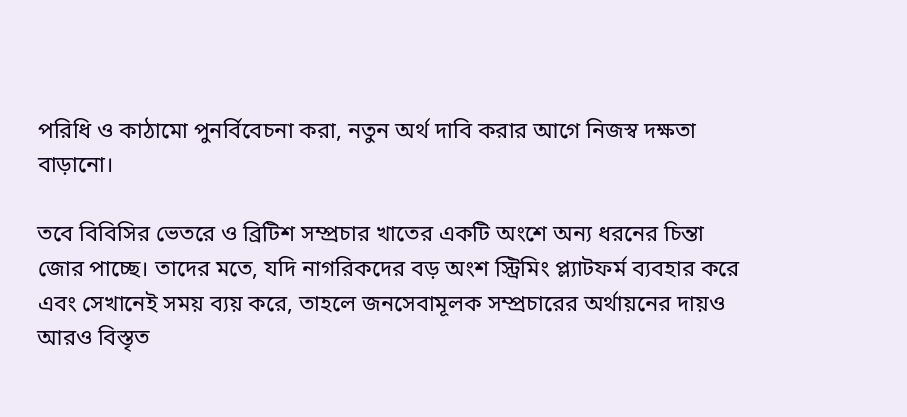পরিধি ও কাঠামো পুনর্বিবেচনা করা, নতুন অর্থ দাবি করার আগে নিজস্ব দক্ষতা বাড়ানো।

তবে বিবিসির ভেতরে ও ব্রিটিশ সম্প্রচার খাতের একটি অংশে অন্য ধরনের চিন্তা জোর পাচ্ছে। তাদের মতে, যদি নাগরিকদের বড় অংশ স্ট্রিমিং প্ল্যাটফর্ম ব্যবহার করে এবং সেখানেই সময় ব্যয় করে, তাহলে জনসেবামূলক সম্প্রচারের অর্থায়নের দায়ও আরও বিস্তৃত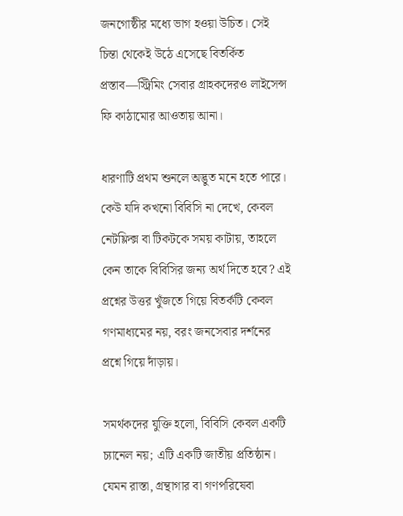জনগোষ্ঠীর মধ্যে ভাগ হওয়া উচিত। সেই চিন্তা থেকেই উঠে এসেছে বিতর্কিত প্রস্তাব—স্ট্রিমিং সেবার গ্রাহকদেরও লাইসেন্স ফি কাঠামোর আওতায় আনা।

ধারণাটি প্রথম শুনলে অদ্ভুত মনে হতে পারে। কেউ যদি কখনো বিবিসি না দেখে, কেবল নেটফ্লিক্স বা টিকটকে সময় কাটায়, তাহলে কেন তাকে বিবিসির জন্য অর্থ দিতে হবে? এই প্রশ্নের উত্তর খুঁজতে গিয়ে বিতর্কটি কেবল গণমাধ্যমের নয়, বরং জনসেবার দর্শনের প্রশ্নে গিয়ে দাঁড়ায়।

সমর্থকদের যুক্তি হলো, বিবিসি কেবল একটি চ্যানেল নয়; এটি একটি জাতীয় প্রতিষ্ঠান। যেমন রাস্তা, গ্রন্থাগার বা গণপরিষেবা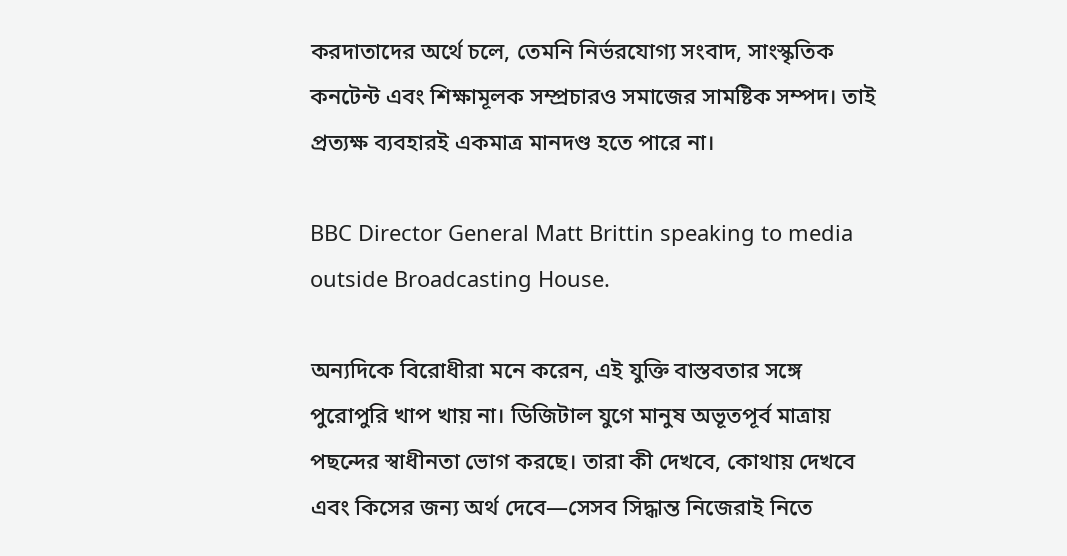করদাতাদের অর্থে চলে, তেমনি নির্ভরযোগ্য সংবাদ, সাংস্কৃতিক কনটেন্ট এবং শিক্ষামূলক সম্প্রচারও সমাজের সামষ্টিক সম্পদ। তাই প্রত্যক্ষ ব্যবহারই একমাত্র মানদণ্ড হতে পারে না।

BBC Director General Matt Brittin speaking to media outside Broadcasting House.

অন্যদিকে বিরোধীরা মনে করেন, এই যুক্তি বাস্তবতার সঙ্গে পুরোপুরি খাপ খায় না। ডিজিটাল যুগে মানুষ অভূতপূর্ব মাত্রায় পছন্দের স্বাধীনতা ভোগ করছে। তারা কী দেখবে, কোথায় দেখবে এবং কিসের জন্য অর্থ দেবে—সেসব সিদ্ধান্ত নিজেরাই নিতে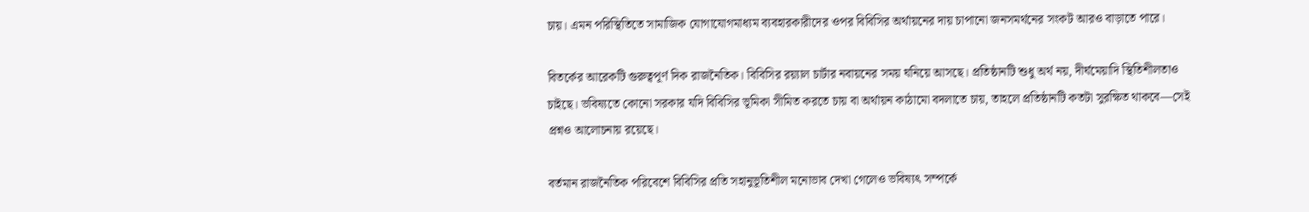চায়। এমন পরিস্থিতিতে সামাজিক যোগাযোগমাধ্যম ব্যবহারকারীদের ওপর বিবিসির অর্থায়নের দায় চাপানো জনসমর্থনের সংকট আরও বাড়াতে পারে।

বিতর্কের আরেকটি গুরুত্বপূর্ণ দিক রাজনৈতিক। বিবিসির রয়্যাল চার্টার নবায়নের সময় ঘনিয়ে আসছে। প্রতিষ্ঠানটি শুধু অর্থ নয়, দীর্ঘমেয়াদি স্থিতিশীলতাও চাইছে। ভবিষ্যতে কোনো সরকার যদি বিবিসির ভূমিকা সীমিত করতে চায় বা অর্থায়ন কাঠামো বদলাতে চায়, তাহলে প্রতিষ্ঠানটি কতটা সুরক্ষিত থাকবে—সেই প্রশ্নও আলোচনায় রয়েছে।

বর্তমান রাজনৈতিক পরিবেশে বিবিসির প্রতি সহানুভূতিশীল মনোভাব দেখা গেলেও ভবিষ্যৎ সম্পর্কে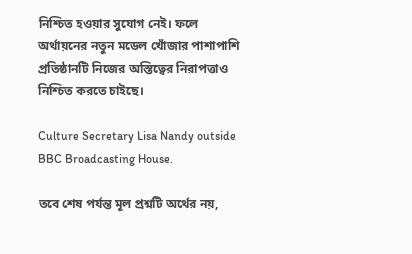নিশ্চিত হওয়ার সুযোগ নেই। ফলে অর্থায়নের নতুন মডেল খোঁজার পাশাপাশি প্রতিষ্ঠানটি নিজের অস্তিত্বের নিরাপত্তাও নিশ্চিত করতে চাইছে।

Culture Secretary Lisa Nandy outside BBC Broadcasting House.

তবে শেষ পর্যন্ত মূল প্রশ্নটি অর্থের নয়,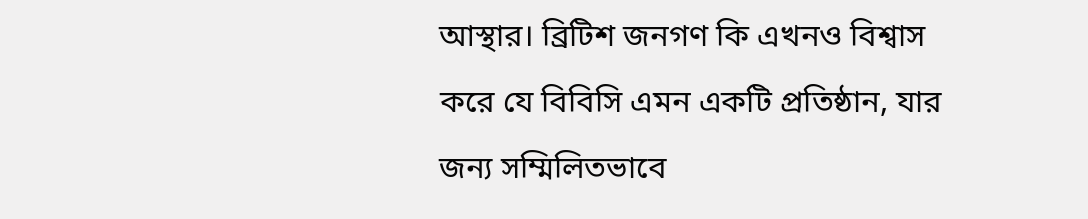আস্থার। ব্রিটিশ জনগণ কি এখনও বিশ্বাস করে যে বিবিসি এমন একটি প্রতিষ্ঠান, যার জন্য সম্মিলিতভাবে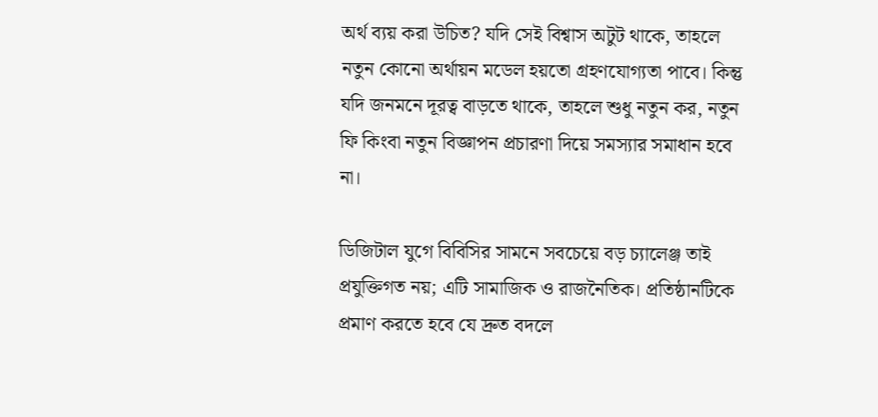অর্থ ব্যয় করা উচিত? যদি সেই বিশ্বাস অটুট থাকে, তাহলে নতুন কোনো অর্থায়ন মডেল হয়তো গ্রহণযোগ্যতা পাবে। কিন্তু যদি জনমনে দূরত্ব বাড়তে থাকে, তাহলে শুধু নতুন কর, নতুন ফি কিংবা নতুন বিজ্ঞাপন প্রচারণা দিয়ে সমস্যার সমাধান হবে না।

ডিজিটাল যুগে বিবিসির সামনে সবচেয়ে বড় চ্যালেঞ্জ তাই প্রযুক্তিগত নয়; এটি সামাজিক ও রাজনৈতিক। প্রতিষ্ঠানটিকে প্রমাণ করতে হবে যে দ্রুত বদলে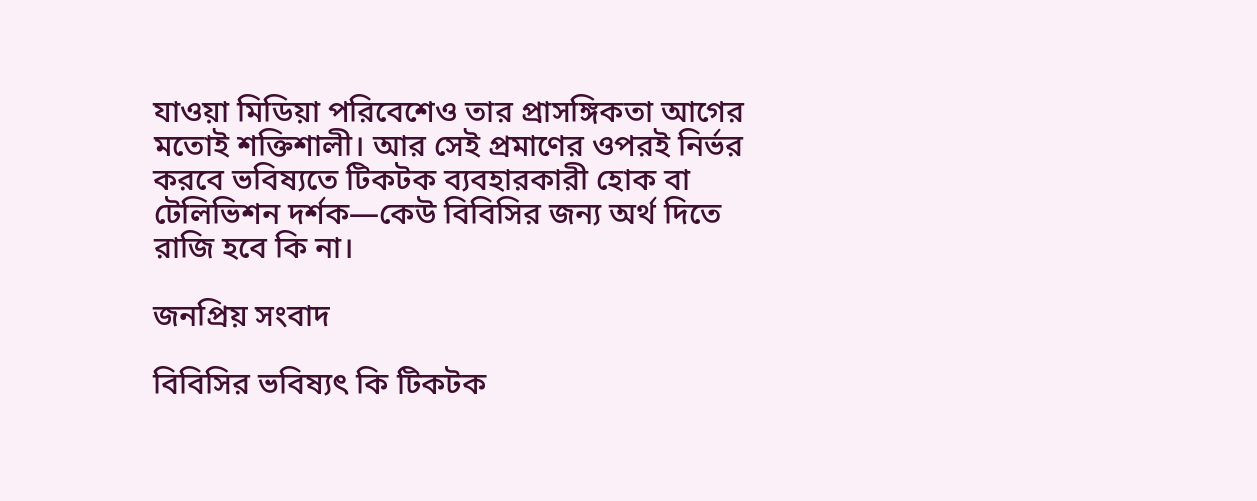যাওয়া মিডিয়া পরিবেশেও তার প্রাসঙ্গিকতা আগের মতোই শক্তিশালী। আর সেই প্রমাণের ওপরই নির্ভর করবে ভবিষ্যতে টিকটক ব্যবহারকারী হোক বা টেলিভিশন দর্শক—কেউ বিবিসির জন্য অর্থ দিতে রাজি হবে কি না।

জনপ্রিয় সংবাদ

বিবিসির ভবিষ্যৎ কি টিকটক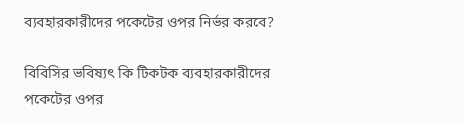ব্যবহারকারীদের পকেটের ওপর নির্ভর করবে?

বিবিসির ভবিষ্যৎ কি টিকটক ব্যবহারকারীদের পকেটের ওপর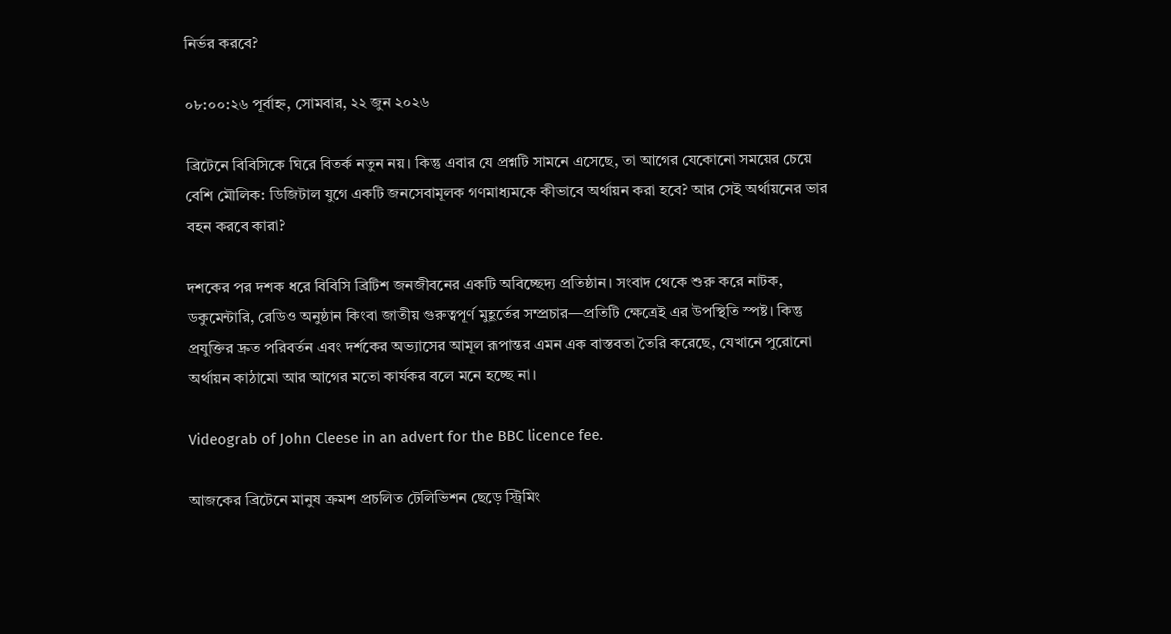নির্ভর করবে?

০৮:০০:২৬ পূর্বাহ্ন, সোমবার, ২২ জুন ২০২৬

ব্রিটেনে বিবিসিকে ঘিরে বিতর্ক নতুন নয়। কিন্তু এবার যে প্রশ্নটি সামনে এসেছে, তা আগের যেকোনো সময়ের চেয়ে বেশি মৌলিক: ডিজিটাল যুগে একটি জনসেবামূলক গণমাধ্যমকে কীভাবে অর্থায়ন করা হবে? আর সেই অর্থায়নের ভার বহন করবে কারা?

দশকের পর দশক ধরে বিবিসি ব্রিটিশ জনজীবনের একটি অবিচ্ছেদ্য প্রতিষ্ঠান। সংবাদ থেকে শুরু করে নাটক, ডকুমেন্টারি, রেডিও অনুষ্ঠান কিংবা জাতীয় গুরুত্বপূর্ণ মুহূর্তের সম্প্রচার—প্রতিটি ক্ষেত্রেই এর উপস্থিতি স্পষ্ট। কিন্তু প্রযুক্তির দ্রুত পরিবর্তন এবং দর্শকের অভ্যাসের আমূল রূপান্তর এমন এক বাস্তবতা তৈরি করেছে, যেখানে পুরোনো অর্থায়ন কাঠামো আর আগের মতো কার্যকর বলে মনে হচ্ছে না।

Videograb of John Cleese in an advert for the BBC licence fee.

আজকের ব্রিটেনে মানুষ ক্রমশ প্রচলিত টেলিভিশন ছেড়ে স্ট্রিমিং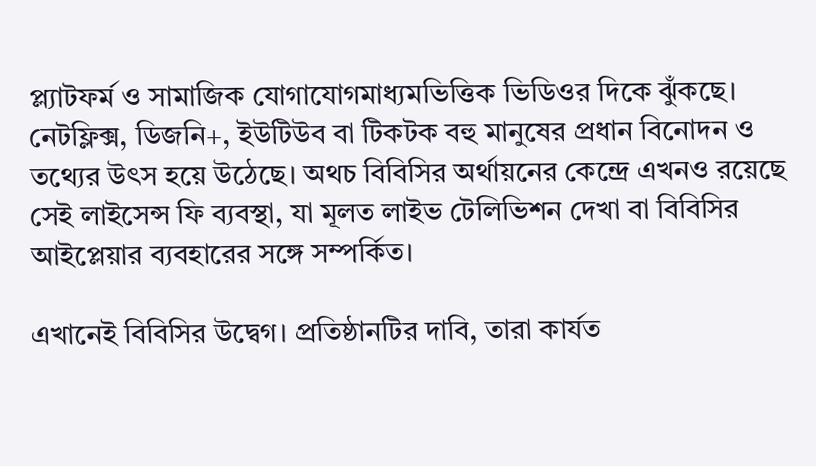প্ল্যাটফর্ম ও সামাজিক যোগাযোগমাধ্যমভিত্তিক ভিডিওর দিকে ঝুঁকছে। নেটফ্লিক্স, ডিজনি+, ইউটিউব বা টিকটক বহু মানুষের প্রধান বিনোদন ও তথ্যের উৎস হয়ে উঠেছে। অথচ বিবিসির অর্থায়নের কেন্দ্রে এখনও রয়েছে সেই লাইসেন্স ফি ব্যবস্থা, যা মূলত লাইভ টেলিভিশন দেখা বা বিবিসির আইপ্লেয়ার ব্যবহারের সঙ্গে সম্পর্কিত।

এখানেই বিবিসির উদ্বেগ। প্রতিষ্ঠানটির দাবি, তারা কার্যত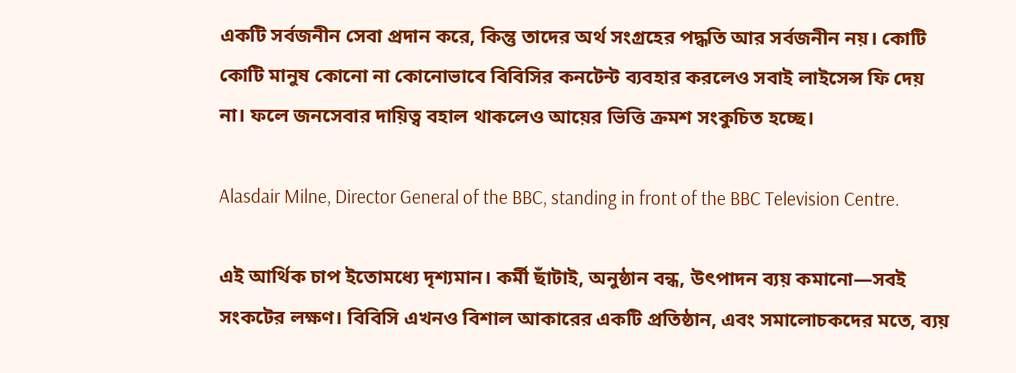একটি সর্বজনীন সেবা প্রদান করে, কিন্তু তাদের অর্থ সংগ্রহের পদ্ধতি আর সর্বজনীন নয়। কোটি কোটি মানুষ কোনো না কোনোভাবে বিবিসির কনটেন্ট ব্যবহার করলেও সবাই লাইসেন্স ফি দেয় না। ফলে জনসেবার দায়িত্ব বহাল থাকলেও আয়ের ভিত্তি ক্রমশ সংকুচিত হচ্ছে।

Alasdair Milne, Director General of the BBC, standing in front of the BBC Television Centre.

এই আর্থিক চাপ ইতোমধ্যে দৃশ্যমান। কর্মী ছাঁটাই, অনুষ্ঠান বন্ধ, উৎপাদন ব্যয় কমানো—সবই সংকটের লক্ষণ। বিবিসি এখনও বিশাল আকারের একটি প্রতিষ্ঠান, এবং সমালোচকদের মতে, ব্যয়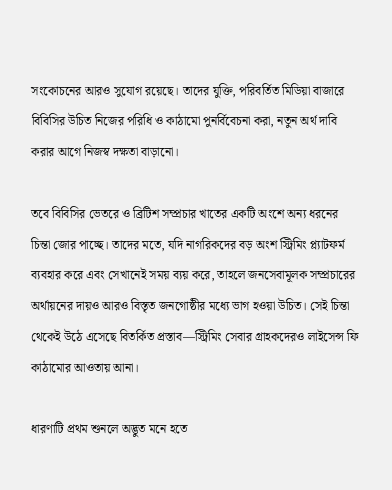সংকোচনের আরও সুযোগ রয়েছে। তাদের যুক্তি, পরিবর্তিত মিডিয়া বাজারে বিবিসির উচিত নিজের পরিধি ও কাঠামো পুনর্বিবেচনা করা, নতুন অর্থ দাবি করার আগে নিজস্ব দক্ষতা বাড়ানো।

তবে বিবিসির ভেতরে ও ব্রিটিশ সম্প্রচার খাতের একটি অংশে অন্য ধরনের চিন্তা জোর পাচ্ছে। তাদের মতে, যদি নাগরিকদের বড় অংশ স্ট্রিমিং প্ল্যাটফর্ম ব্যবহার করে এবং সেখানেই সময় ব্যয় করে, তাহলে জনসেবামূলক সম্প্রচারের অর্থায়নের দায়ও আরও বিস্তৃত জনগোষ্ঠীর মধ্যে ভাগ হওয়া উচিত। সেই চিন্তা থেকেই উঠে এসেছে বিতর্কিত প্রস্তাব—স্ট্রিমিং সেবার গ্রাহকদেরও লাইসেন্স ফি কাঠামোর আওতায় আনা।

ধারণাটি প্রথম শুনলে অদ্ভুত মনে হতে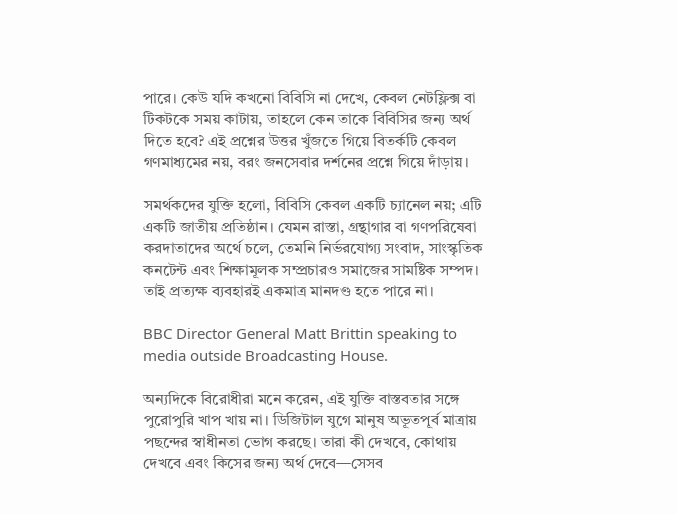পারে। কেউ যদি কখনো বিবিসি না দেখে, কেবল নেটফ্লিক্স বা টিকটকে সময় কাটায়, তাহলে কেন তাকে বিবিসির জন্য অর্থ দিতে হবে? এই প্রশ্নের উত্তর খুঁজতে গিয়ে বিতর্কটি কেবল গণমাধ্যমের নয়, বরং জনসেবার দর্শনের প্রশ্নে গিয়ে দাঁড়ায়।

সমর্থকদের যুক্তি হলো, বিবিসি কেবল একটি চ্যানেল নয়; এটি একটি জাতীয় প্রতিষ্ঠান। যেমন রাস্তা, গ্রন্থাগার বা গণপরিষেবা করদাতাদের অর্থে চলে, তেমনি নির্ভরযোগ্য সংবাদ, সাংস্কৃতিক কনটেন্ট এবং শিক্ষামূলক সম্প্রচারও সমাজের সামষ্টিক সম্পদ। তাই প্রত্যক্ষ ব্যবহারই একমাত্র মানদণ্ড হতে পারে না।

BBC Director General Matt Brittin speaking to media outside Broadcasting House.

অন্যদিকে বিরোধীরা মনে করেন, এই যুক্তি বাস্তবতার সঙ্গে পুরোপুরি খাপ খায় না। ডিজিটাল যুগে মানুষ অভূতপূর্ব মাত্রায় পছন্দের স্বাধীনতা ভোগ করছে। তারা কী দেখবে, কোথায় দেখবে এবং কিসের জন্য অর্থ দেবে—সেসব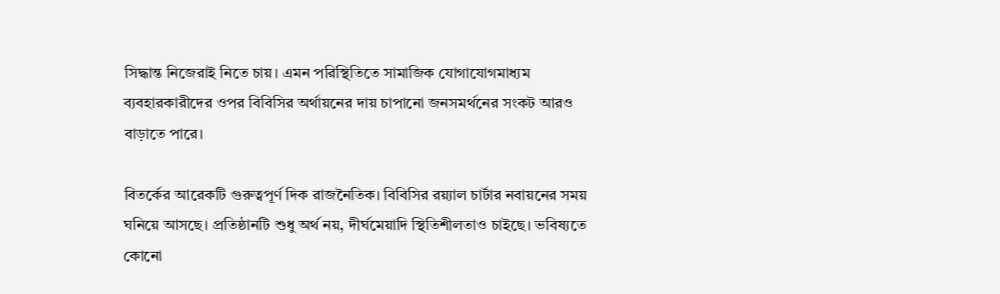সিদ্ধান্ত নিজেরাই নিতে চায়। এমন পরিস্থিতিতে সামাজিক যোগাযোগমাধ্যম ব্যবহারকারীদের ওপর বিবিসির অর্থায়নের দায় চাপানো জনসমর্থনের সংকট আরও বাড়াতে পারে।

বিতর্কের আরেকটি গুরুত্বপূর্ণ দিক রাজনৈতিক। বিবিসির রয়্যাল চার্টার নবায়নের সময় ঘনিয়ে আসছে। প্রতিষ্ঠানটি শুধু অর্থ নয়, দীর্ঘমেয়াদি স্থিতিশীলতাও চাইছে। ভবিষ্যতে কোনো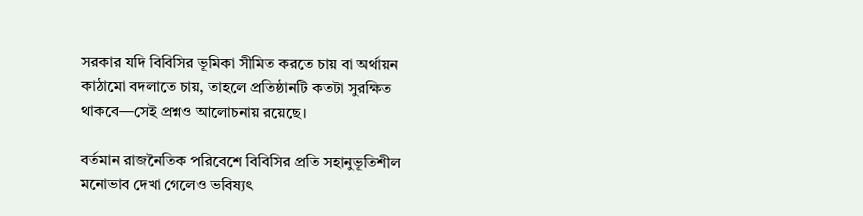সরকার যদি বিবিসির ভূমিকা সীমিত করতে চায় বা অর্থায়ন কাঠামো বদলাতে চায়, তাহলে প্রতিষ্ঠানটি কতটা সুরক্ষিত থাকবে—সেই প্রশ্নও আলোচনায় রয়েছে।

বর্তমান রাজনৈতিক পরিবেশে বিবিসির প্রতি সহানুভূতিশীল মনোভাব দেখা গেলেও ভবিষ্যৎ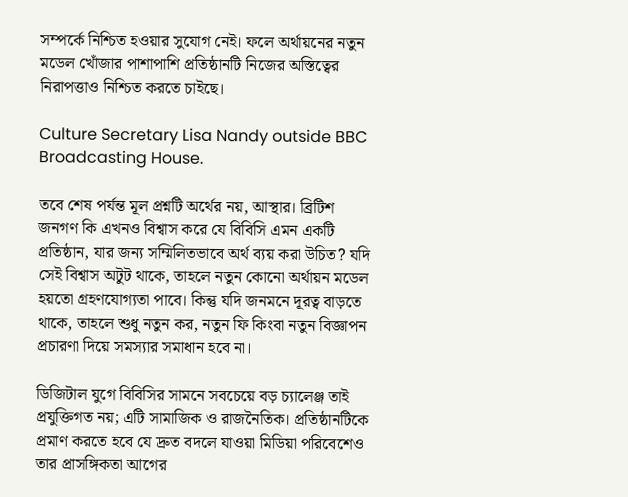সম্পর্কে নিশ্চিত হওয়ার সুযোগ নেই। ফলে অর্থায়নের নতুন মডেল খোঁজার পাশাপাশি প্রতিষ্ঠানটি নিজের অস্তিত্বের নিরাপত্তাও নিশ্চিত করতে চাইছে।

Culture Secretary Lisa Nandy outside BBC Broadcasting House.

তবে শেষ পর্যন্ত মূল প্রশ্নটি অর্থের নয়, আস্থার। ব্রিটিশ জনগণ কি এখনও বিশ্বাস করে যে বিবিসি এমন একটি প্রতিষ্ঠান, যার জন্য সম্মিলিতভাবে অর্থ ব্যয় করা উচিত? যদি সেই বিশ্বাস অটুট থাকে, তাহলে নতুন কোনো অর্থায়ন মডেল হয়তো গ্রহণযোগ্যতা পাবে। কিন্তু যদি জনমনে দূরত্ব বাড়তে থাকে, তাহলে শুধু নতুন কর, নতুন ফি কিংবা নতুন বিজ্ঞাপন প্রচারণা দিয়ে সমস্যার সমাধান হবে না।

ডিজিটাল যুগে বিবিসির সামনে সবচেয়ে বড় চ্যালেঞ্জ তাই প্রযুক্তিগত নয়; এটি সামাজিক ও রাজনৈতিক। প্রতিষ্ঠানটিকে প্রমাণ করতে হবে যে দ্রুত বদলে যাওয়া মিডিয়া পরিবেশেও তার প্রাসঙ্গিকতা আগের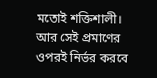মতোই শক্তিশালী। আর সেই প্রমাণের ওপরই নির্ভর করবে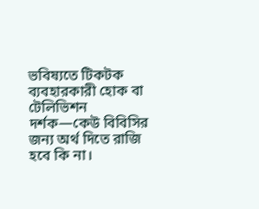ভবিষ্যতে টিকটক ব্যবহারকারী হোক বা টেলিভিশন দর্শক—কেউ বিবিসির জন্য অর্থ দিতে রাজি হবে কি না।